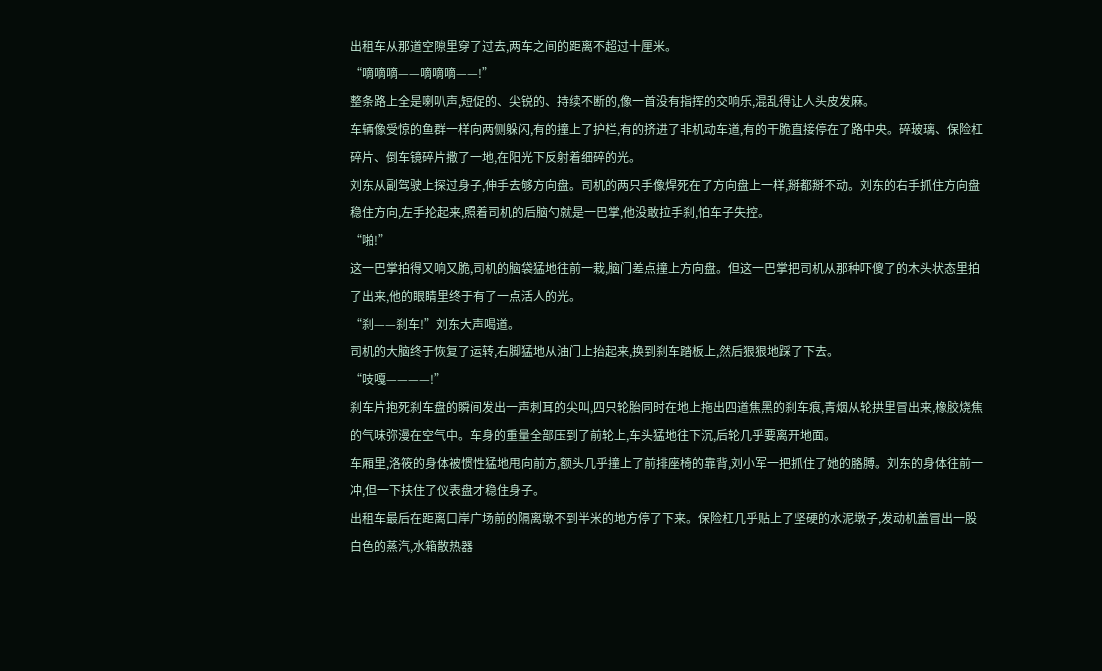出租车从那道空隙里穿了过去,两车之间的距离不超过十厘米。
“嘀嘀嘀——嘀嘀嘀——!”
整条路上全是喇叭声,短促的、尖锐的、持续不断的,像一首没有指挥的交响乐,混乱得让人头皮发麻。
车辆像受惊的鱼群一样向两侧躲闪,有的撞上了护栏,有的挤进了非机动车道,有的干脆直接停在了路中央。碎玻璃、保险杠碎片、倒车镜碎片撒了一地,在阳光下反射着细碎的光。
刘东从副驾驶上探过身子,伸手去够方向盘。司机的两只手像焊死在了方向盘上一样,掰都掰不动。刘东的右手抓住方向盘稳住方向,左手抡起来,照着司机的后脑勺就是一巴掌,他没敢拉手刹,怕车子失控。
“啪!”
这一巴掌拍得又响又脆,司机的脑袋猛地往前一栽,脑门差点撞上方向盘。但这一巴掌把司机从那种吓傻了的木头状态里拍了出来,他的眼睛里终于有了一点活人的光。
“刹——刹车!”刘东大声喝道。
司机的大脑终于恢复了运转,右脚猛地从油门上抬起来,换到刹车踏板上,然后狠狠地踩了下去。
“吱嘎————!”
刹车片抱死刹车盘的瞬间发出一声刺耳的尖叫,四只轮胎同时在地上拖出四道焦黑的刹车痕,青烟从轮拱里冒出来,橡胶烧焦的气味弥漫在空气中。车身的重量全部压到了前轮上,车头猛地往下沉,后轮几乎要离开地面。
车厢里,洛筱的身体被惯性猛地甩向前方,额头几乎撞上了前排座椅的靠背,刘小军一把抓住了她的胳膊。刘东的身体往前一冲,但一下扶住了仪表盘才稳住身子。
出租车最后在距离口岸广场前的隔离墩不到半米的地方停了下来。保险杠几乎贴上了坚硬的水泥墩子,发动机盖冒出一股白色的蒸汽,水箱散热器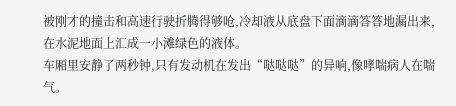被刚才的撞击和高速行驶折腾得够呛,冷却液从底盘下面滴滴答答地漏出来,在水泥地面上汇成一小滩绿色的液体。
车厢里安静了两秒钟,只有发动机在发出“哒哒哒”的异响,像哮喘病人在喘气。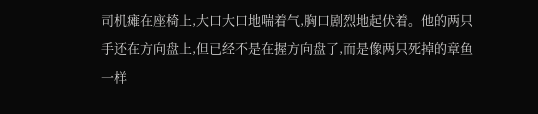司机瘫在座椅上,大口大口地喘着气,胸口剧烈地起伏着。他的两只手还在方向盘上,但已经不是在握方向盘了,而是像两只死掉的章鱼一样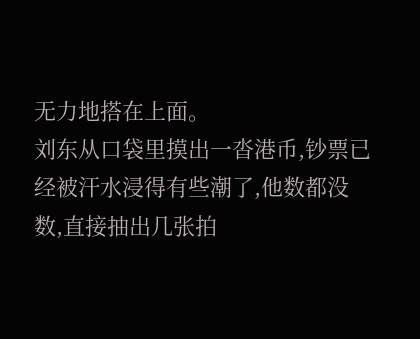无力地搭在上面。
刘东从口袋里摸出一沓港币,钞票已经被汗水浸得有些潮了,他数都没数,直接抽出几张拍